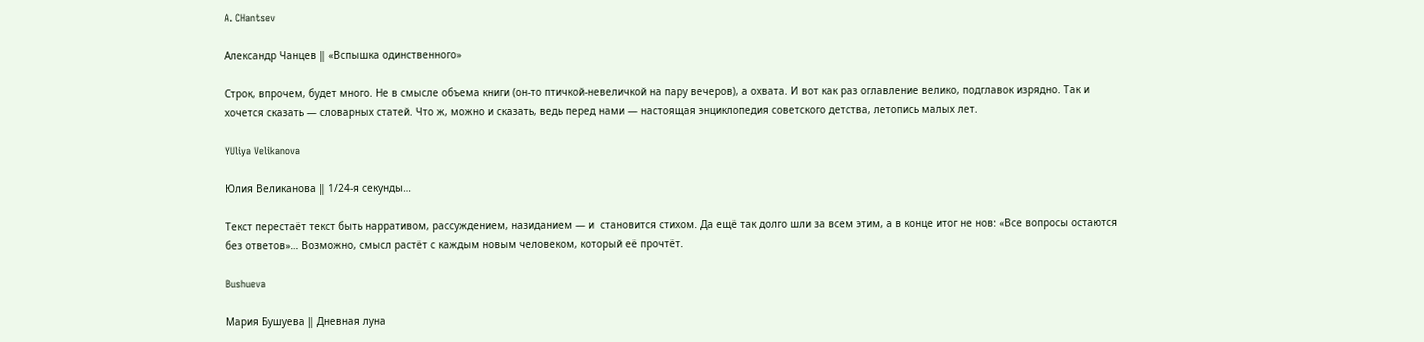A. CHantsev

Александр Чанцев ‖ «Вспышка одинственного»

Строк, впрочем, будет много. Не в смысле объема книги (он-то птичкой-невеличкой на пару вечеров), а охвата. И вот как раз оглавление велико, подглавок изрядно. Так и хочется сказать — словарных статей. Что ж, можно и сказать, ведь перед нами — настоящая энциклопедия советского детства, летопись малых лет.

YUliya Velikanova

Юлия Великанова ‖ 1/24-я секунды…

Текст перестаёт текст быть нарративом, рассуждением, назиданием — и  становится стихом. Да ещё так долго шли за всем этим, а в конце итог не нов: «Все вопросы остаются без ответов»… Возможно, смысл растёт с каждым новым человеком, который её прочтёт.

Bushueva

Мария Бушуева ‖ Дневная луна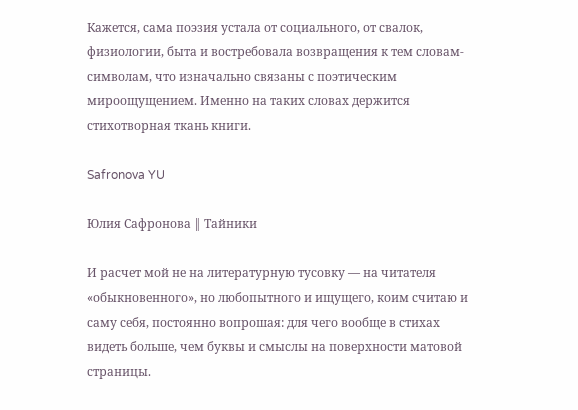Кажется, сама поэзия устала от социального, от свалок, физиологии, быта и востребовала возвращения к тем словам-символам, что изначально связаны с поэтическим мироощущением. Именно на таких словах держится стихотворная ткань книги.

Safronova YU

Юлия Сафронова ‖ Тайники

И расчет мой не на литературную тусовку — на читателя «обыкновенного», но любопытного и ищущего, коим считаю и саму себя, постоянно вопрошая: для чего вообще в стихах видеть больше, чем буквы и смыслы на поверхности матовой страницы.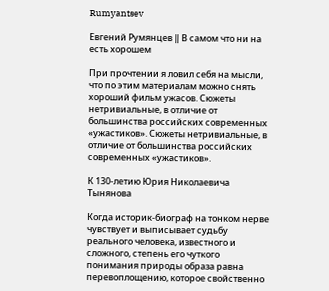Rumyantsev

Евгений Румянцев ‖ В самом что ни на есть хорошем

При прочтении я ловил себя на мысли, что по этим материалам можно снять хороший фильм ужасов. Сюжеты нетривиальные, в отличие от большинства российских современных «ужастиков». Сюжеты нетривиальные, в отличие от большинства российских современных «ужастиков».

К 130-летию Юрия Николаевича Тынянова

Когда историк-биограф на тонком нерве чувствует и выписывает судьбу реального человека, известного и сложного, степень его чуткого понимания природы образа равна перевоплощению, которое свойственно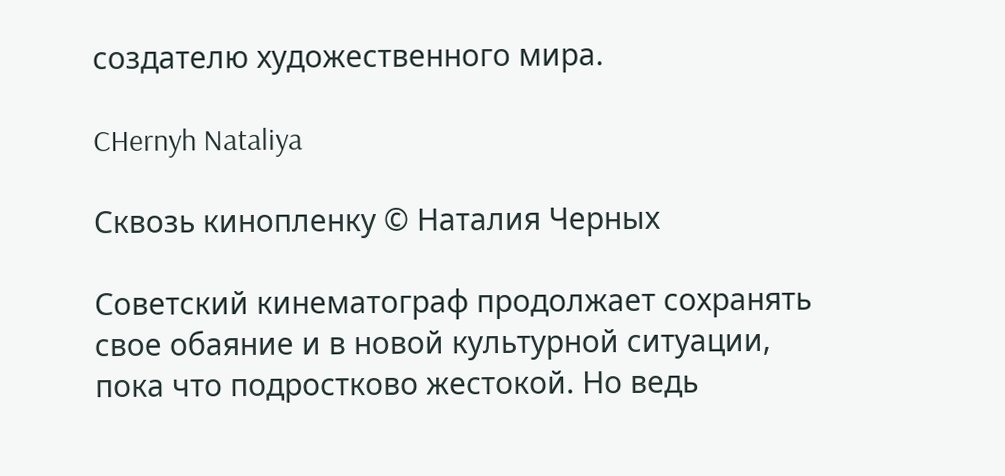создателю художественного мира.

CHernyh Nataliya

Сквозь кинопленку © Наталия Черных

Советский кинематограф продолжает сохранять свое обаяние и в новой культурной ситуации, пока что подростково жестокой. Но ведь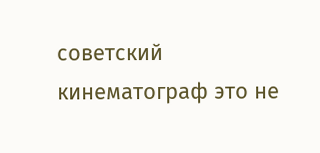советский кинематограф это не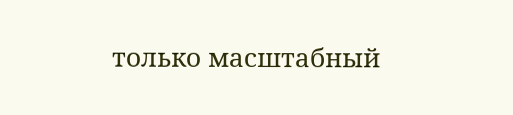только масштабный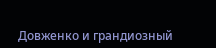Довженко и грандиозный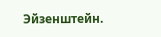Эйзенштейн.